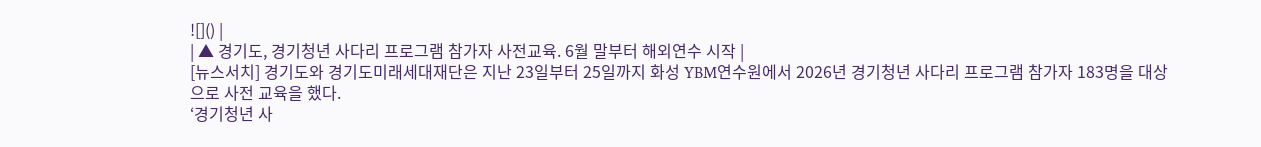![]() |
| ▲ 경기도, 경기청년 사다리 프로그램 참가자 사전교육. 6월 말부터 해외연수 시작 |
[뉴스서치] 경기도와 경기도미래세대재단은 지난 23일부터 25일까지 화성 YBM연수원에서 2026년 경기청년 사다리 프로그램 참가자 183명을 대상으로 사전 교육을 했다.
‘경기청년 사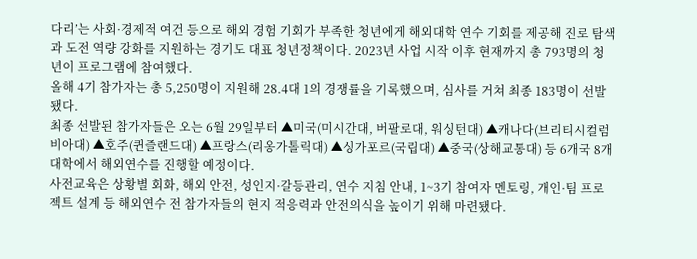다리’는 사회·경제적 여건 등으로 해외 경험 기회가 부족한 청년에게 해외대학 연수 기회를 제공해 진로 탐색과 도전 역량 강화를 지원하는 경기도 대표 청년정책이다. 2023년 사업 시작 이후 현재까지 총 793명의 청년이 프로그램에 참여했다.
올해 4기 참가자는 총 5,250명이 지원해 28.4대 1의 경쟁률을 기록했으며, 심사를 거쳐 최종 183명이 선발됐다.
최종 선발된 참가자들은 오는 6월 29일부터 ▲미국(미시간대, 버팔로대, 워싱턴대) ▲캐나다(브리티시컬럼비아대) ▲호주(퀸즐랜드대) ▲프랑스(리옹가톨릭대) ▲싱가포르(국립대) ▲중국(상해교통대) 등 6개국 8개 대학에서 해외연수를 진행할 예정이다.
사전교육은 상황별 회화, 해외 안전, 성인지·갈등관리, 연수 지침 안내, 1~3기 참여자 멘토링, 개인·팀 프로젝트 설계 등 해외연수 전 참가자들의 현지 적응력과 안전의식을 높이기 위해 마련됐다.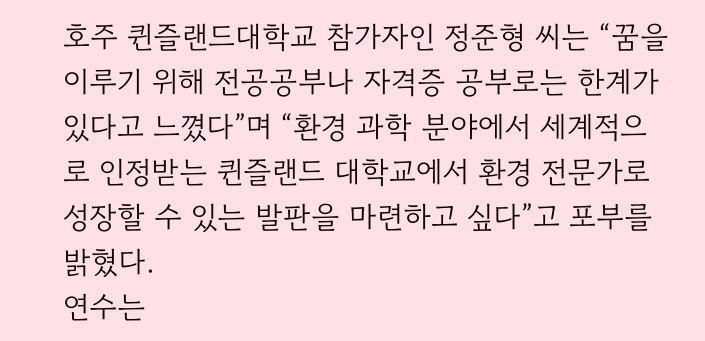호주 퀸즐랜드대학교 참가자인 정준형 씨는 “꿈을 이루기 위해 전공공부나 자격증 공부로는 한계가 있다고 느꼈다”며 “환경 과학 분야에서 세계적으로 인정받는 퀸즐랜드 대학교에서 환경 전문가로 성장할 수 있는 발판을 마련하고 싶다”고 포부를 밝혔다.
연수는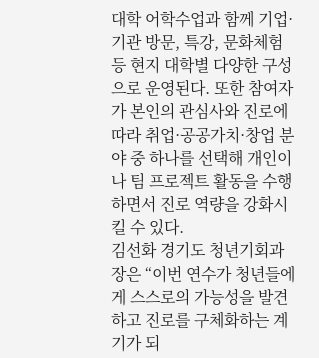대학 어학수업과 함께 기업·기관 방문, 특강, 문화체험 등 현지 대학별 다양한 구성으로 운영된다. 또한 참여자가 본인의 관심사와 진로에 따라 취업·공공가치·창업 분야 중 하나를 선택해 개인이나 팀 프로젝트 활동을 수행하면서 진로 역량을 강화시킬 수 있다.
김선화 경기도 청년기회과장은 “이번 연수가 청년들에게 스스로의 가능성을 발견하고 진로를 구체화하는 계기가 되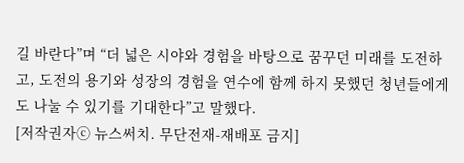길 바란다”며 “더 넓은 시야와 경험을 바탕으로 꿈꾸던 미래를 도전하고, 도전의 용기와 성장의 경험을 연수에 함께 하지 못했던 청년들에게도 나눌 수 있기를 기대한다”고 말했다.
[저작권자ⓒ 뉴스써치. 무단전재-재배포 금지]